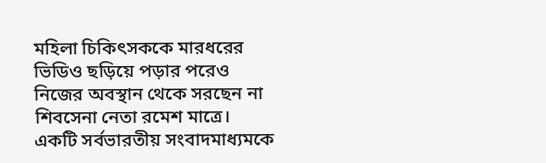মহিলা চিকিৎসককে মারধরের ভিডিও ছড়িয়ে পড়ার পরেও নিজের অবস্থান থেকে সরছেন না শিবসেনা নেতা রমেশ মাত্রে। একটি সর্বভারতীয় সংবাদমাধ্যমকে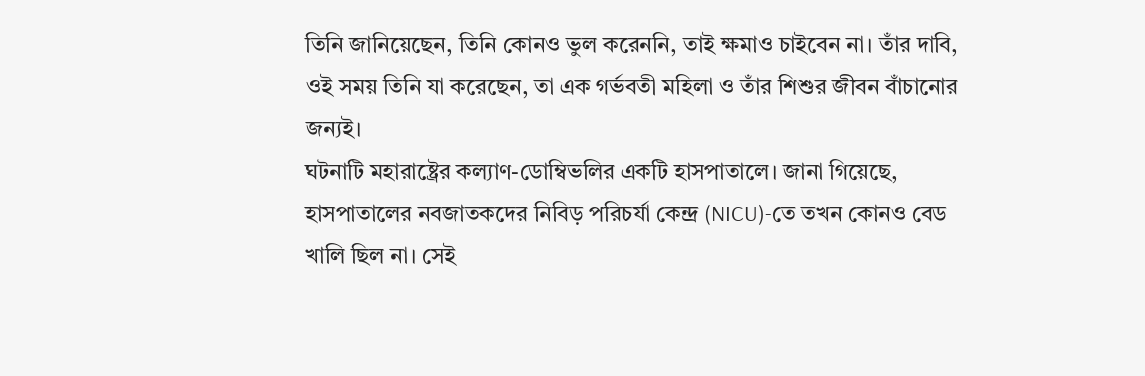তিনি জানিয়েছেন, তিনি কোনও ভুল করেননি, তাই ক্ষমাও চাইবেন না। তাঁর দাবি, ওই সময় তিনি যা করেছেন, তা এক গর্ভবতী মহিলা ও তাঁর শিশুর জীবন বাঁচানোর জন্যই।
ঘটনাটি মহারাষ্ট্রের কল্যাণ-ডোম্বিভলির একটি হাসপাতালে। জানা গিয়েছে, হাসপাতালের নবজাতকদের নিবিড় পরিচর্যা কেন্দ্র (NICU)-তে তখন কোনও বেড খালি ছিল না। সেই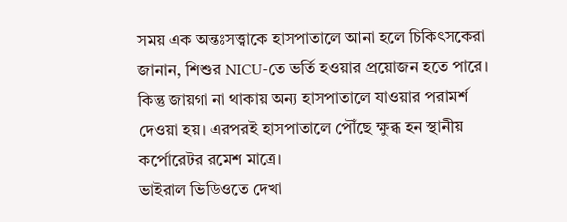সময় এক অন্তঃসত্ত্বাকে হাসপাতালে আনা হলে চিকিৎসকেরা জানান, শিশুর NICU-তে ভর্তি হওয়ার প্রয়োজন হতে পারে। কিন্তু জায়গা না থাকায় অন্য হাসপাতালে যাওয়ার পরামর্শ দেওয়া হয়। এরপরই হাসপাতালে পৌঁছে ক্ষুব্ধ হন স্থানীয় কর্পোরেটর রমেশ মাত্রে।
ভাইরাল ভিডিওতে দেখা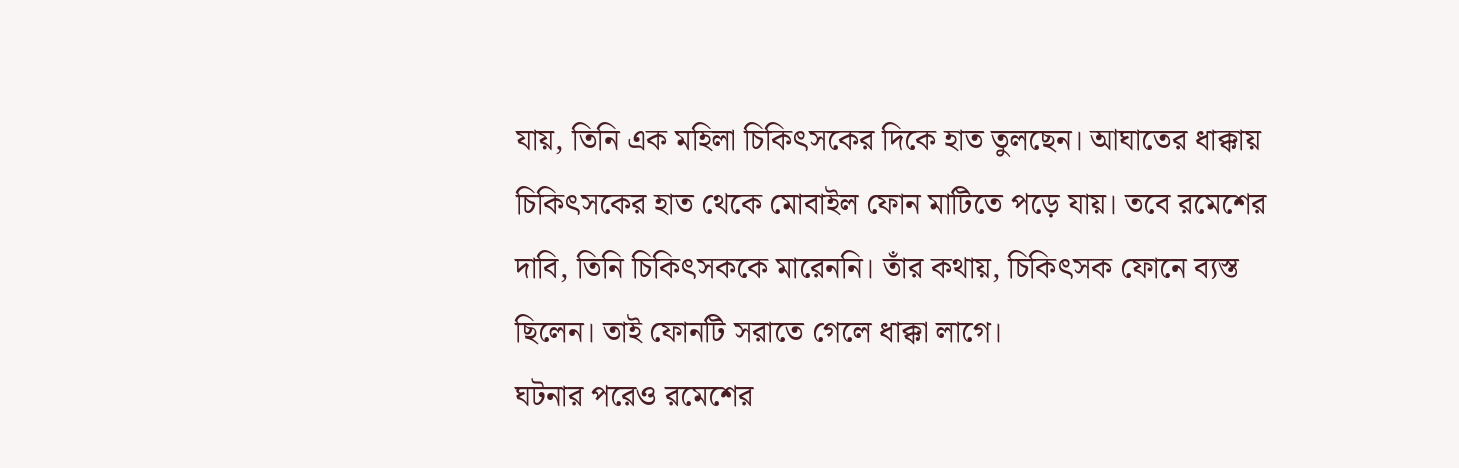যায়, তিনি এক মহিলা চিকিৎসকের দিকে হাত তুলছেন। আঘাতের ধাক্কায় চিকিৎসকের হাত থেকে মোবাইল ফোন মাটিতে পড়ে যায়। তবে রমেশের দাবি, তিনি চিকিৎসককে মারেননি। তাঁর কথায়, চিকিৎসক ফোনে ব্যস্ত ছিলেন। তাই ফোনটি সরাতে গেলে ধাক্কা লাগে।
ঘটনার পরেও রমেশের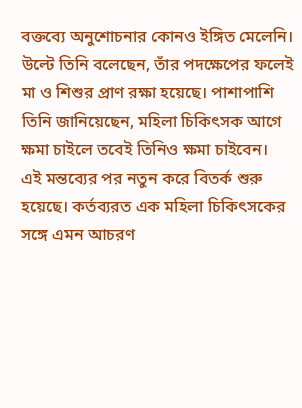বক্তব্যে অনুশোচনার কোনও ইঙ্গিত মেলেনি। উল্টে তিনি বলেছেন, তাঁর পদক্ষেপের ফলেই মা ও শিশুর প্রাণ রক্ষা হয়েছে। পাশাপাশি তিনি জানিয়েছেন, মহিলা চিকিৎসক আগে ক্ষমা চাইলে তবেই তিনিও ক্ষমা চাইবেন।
এই মন্তব্যের পর নতুন করে বিতর্ক শুরু হয়েছে। কর্তব্যরত এক মহিলা চিকিৎসকের সঙ্গে এমন আচরণ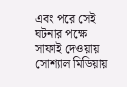এবং পরে সেই ঘটনার পক্ষে সাফাই দেওয়ায় সোশ্যাল মিডিয়ায়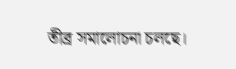তীব্র সমালোচনা চলছে।